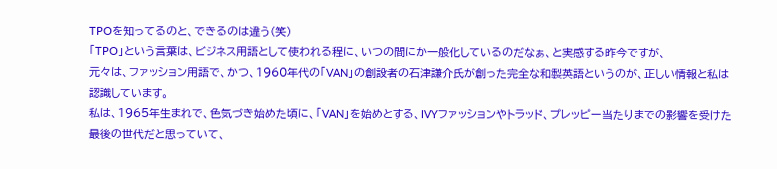TPOを知ってるのと、できるのは違う(笑)
「TPO」という言葉は、ビジネス用語として使われる程に、いつの間にか一般化しているのだなぁ、と実感する昨今ですが、
元々は、ファッション用語で、かつ、1960年代の「VAN」の創設者の石津謙介氏が創った完全な和製英語というのが、正しい情報と私は認識しています。
私は、1965年生まれで、色気づき始めた頃に、「VAN」を始めとする、IVYファッションやトラッド、プレッピー当たりまでの影響を受けた最後の世代だと思っていて、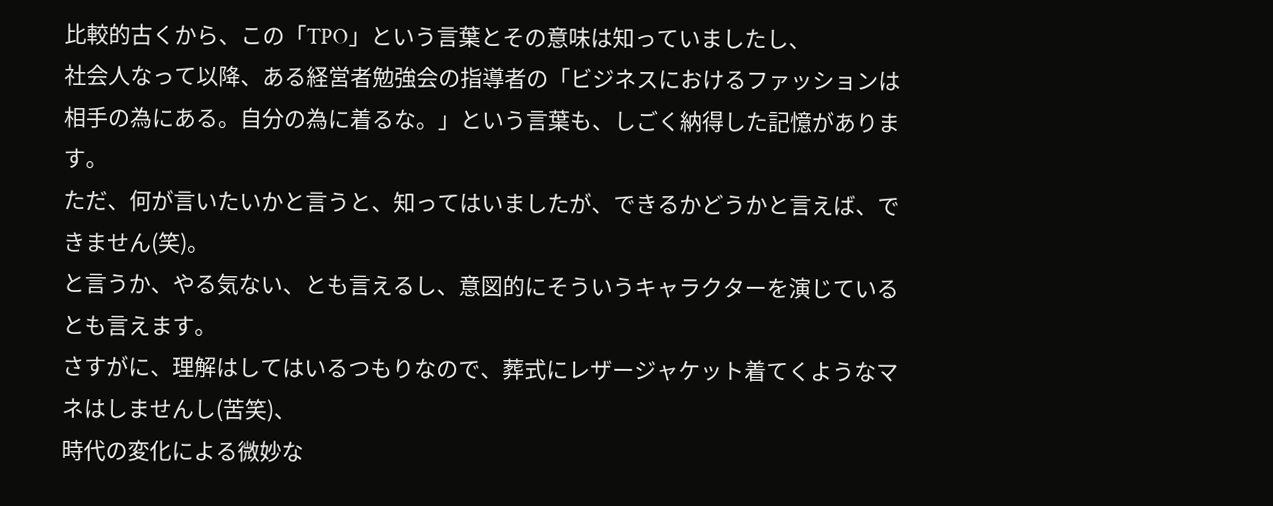比較的古くから、この「TPO」という言葉とその意味は知っていましたし、
社会人なって以降、ある経営者勉強会の指導者の「ビジネスにおけるファッションは相手の為にある。自分の為に着るな。」という言葉も、しごく納得した記憶があります。
ただ、何が言いたいかと言うと、知ってはいましたが、できるかどうかと言えば、できません(笑)。
と言うか、やる気ない、とも言えるし、意図的にそういうキャラクターを演じているとも言えます。
さすがに、理解はしてはいるつもりなので、葬式にレザージャケット着てくようなマネはしませんし(苦笑)、
時代の変化による微妙な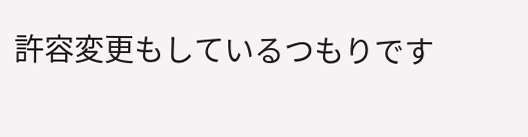許容変更もしているつもりです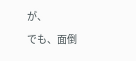が、
でも、面倒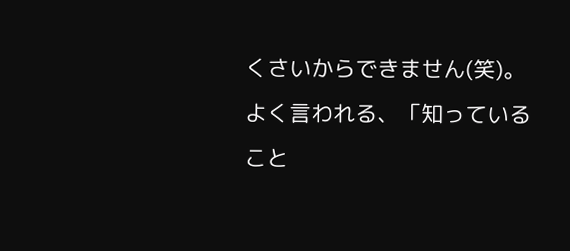くさいからできません(笑)。
よく言われる、「知っていること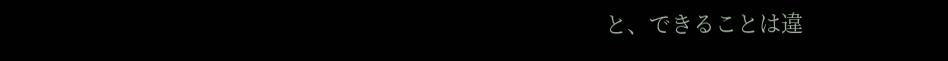と、できることは違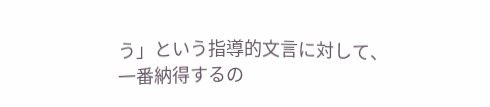う」という指導的文言に対して、
一番納得するの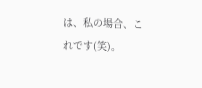は、私の場合、これです(笑)。